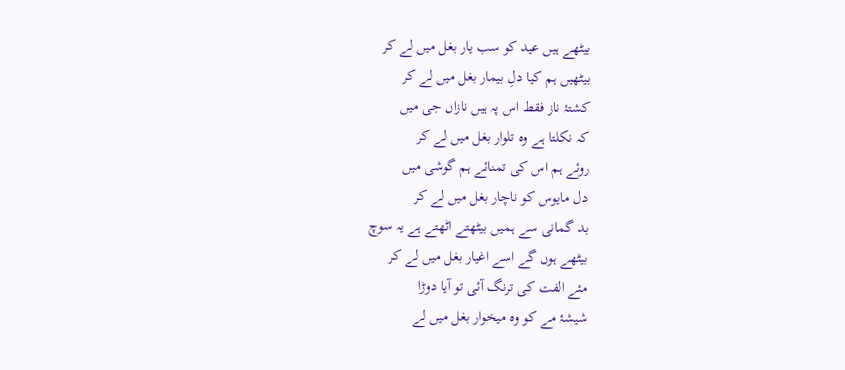بیٹھے ہیں عید کو سب یار بغل میں لے کر
بیٹھیں ہم کیا دلِ بیمار بغل میں لے کر
کشتۂ ناز فقط اس پہ ہیں نازاں جی میں
کہ نکلتا ہے وہ تلوار بغل میں لے کر
روئے ہم اس کی تمنائے ہم گوشی میں
دل مایوس کو ناچار بغل میں لے کر
بد گمانی سے ہمیں بیٹھتے اٹھتے ہے یہ سوچ
بیٹھے ہوں گے اسے اغیار بغل میں لے کر
مئے الفت کی ترنگ آئی تو آیا دوڑا
شیشۂ مے کو وہ میخوار بغل میں لے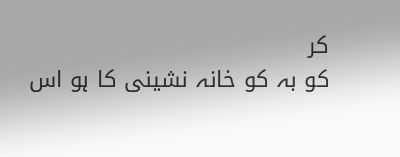کر
کو بہ کو خانہ نشینی کا ہو اس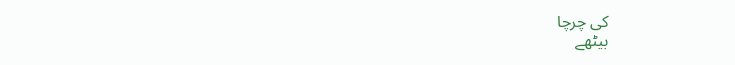کی چرچا
بیٹھے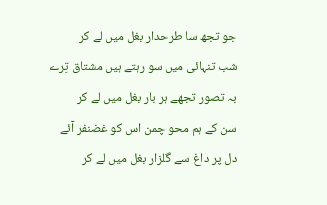جو تجھ سا طرحدار بغل میں لے کر
شب تنہائی میں سو رہتے ہیں مشتاق تِرے
بہ تصور تجھے ہر بار بغل میں لے کر
سن کے ہم محو چمن اس کو غضنفر آئے
دل پر داغ سے گلزار بغل میں لے کر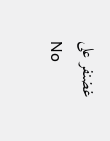غضنفر علی
No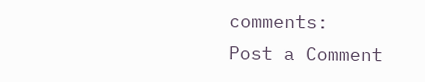comments:
Post a Comment